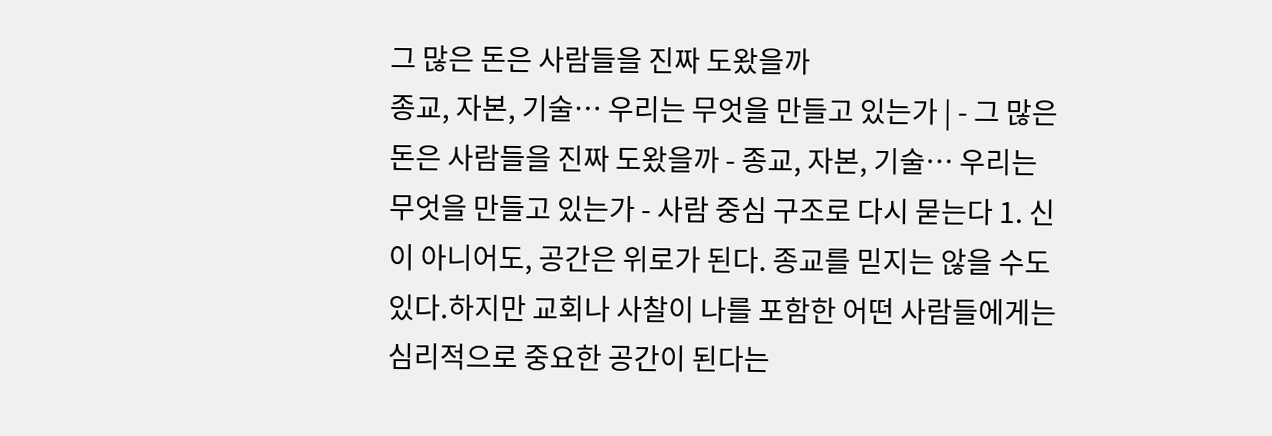그 많은 돈은 사람들을 진짜 도왔을까
종교, 자본, 기술… 우리는 무엇을 만들고 있는가 | - 그 많은 돈은 사람들을 진짜 도왔을까 - 종교, 자본, 기술… 우리는 무엇을 만들고 있는가 - 사람 중심 구조로 다시 묻는다 1. 신이 아니어도, 공간은 위로가 된다. 종교를 믿지는 않을 수도 있다.하지만 교회나 사찰이 나를 포함한 어떤 사람들에게는심리적으로 중요한 공간이 된다는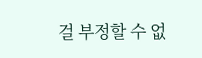걸 부정할 수 없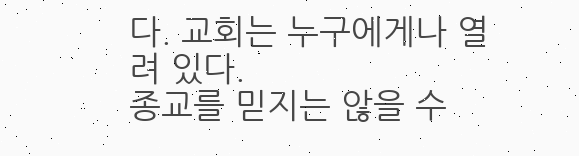다. 교회는 누구에게나 열려 있다.
종교를 믿지는 않을 수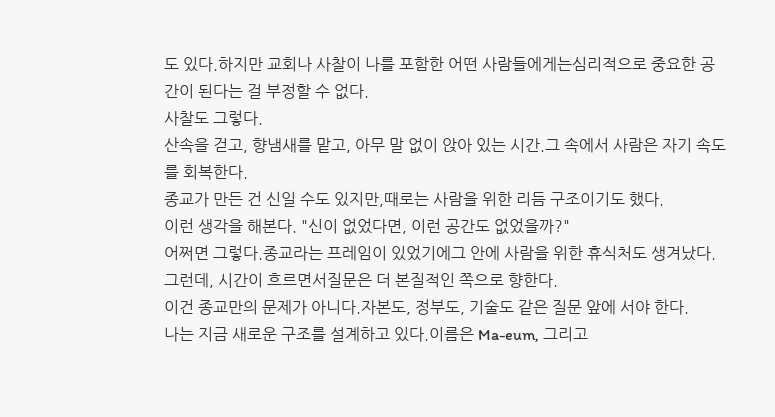도 있다.하지만 교회나 사찰이 나를 포함한 어떤 사람들에게는심리적으로 중요한 공간이 된다는 걸 부정할 수 없다.
사찰도 그렇다.
산속을 걷고, 향냄새를 맡고, 아무 말 없이 앉아 있는 시간.그 속에서 사람은 자기 속도를 회복한다.
종교가 만든 건 신일 수도 있지만,때로는 사람을 위한 리듬 구조이기도 했다.
이런 생각을 해본다. "신이 없었다면, 이런 공간도 없었을까?"
어쩌면 그렇다.종교라는 프레임이 있었기에그 안에 사람을 위한 휴식처도 생겨났다.
그런데, 시간이 흐르면서질문은 더 본질적인 쪽으로 향한다.
이건 종교만의 문제가 아니다.자본도, 정부도, 기술도 같은 질문 앞에 서야 한다.
나는 지금 새로운 구조를 설계하고 있다.이름은 Ma-eum, 그리고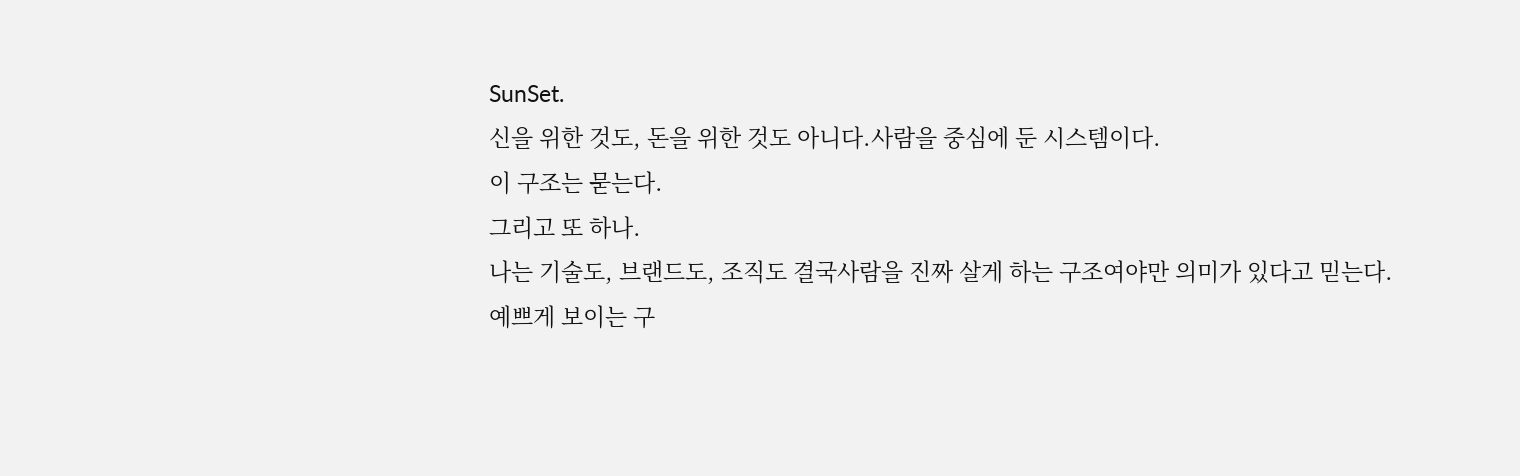SunSet.
신을 위한 것도, 돈을 위한 것도 아니다.사람을 중심에 둔 시스템이다.
이 구조는 묻는다.
그리고 또 하나.
나는 기술도, 브랜드도, 조직도 결국사람을 진짜 살게 하는 구조여야만 의미가 있다고 믿는다.
예쁘게 보이는 구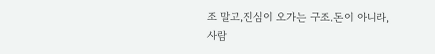조 말고,진심이 오가는 구조.돈이 아니라,
사람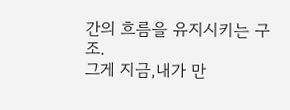간의 흐름을 유지시키는 구조.
그게 지금,내가 만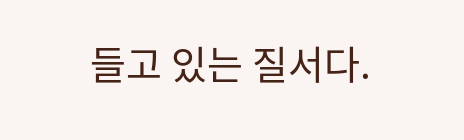들고 있는 질서다.